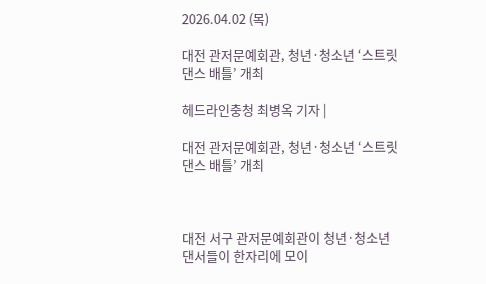2026.04.02 (목)

대전 관저문예회관, 청년·청소년 ‘스트릿 댄스 배틀’ 개최

헤드라인충청 최병옥 기자 |

대전 관저문예회관, 청년·청소년 ‘스트릿 댄스 배틀’ 개최



대전 서구 관저문예회관이 청년·청소년 댄서들이 한자리에 모이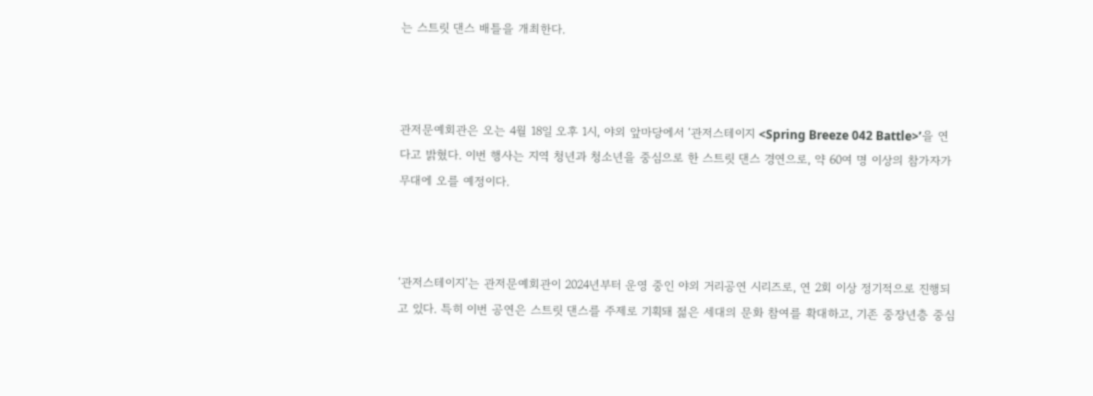는 스트릿 댄스 배틀을 개최한다.



관저문예회관은 오는 4월 18일 오후 1시, 야외 앞마당에서 ‘관저스테이지 <Spring Breeze 042 Battle>’을 연다고 밝혔다. 이번 행사는 지역 청년과 청소년을 중심으로 한 스트릿 댄스 경연으로, 약 60여 명 이상의 참가자가 무대에 오를 예정이다.



‘관저스테이지’는 관저문예회관이 2024년부터 운영 중인 야외 거리공연 시리즈로, 연 2회 이상 정기적으로 진행되고 있다. 특히 이번 공연은 스트릿 댄스를 주제로 기획돼 젊은 세대의 문화 참여를 확대하고, 기존 중장년층 중심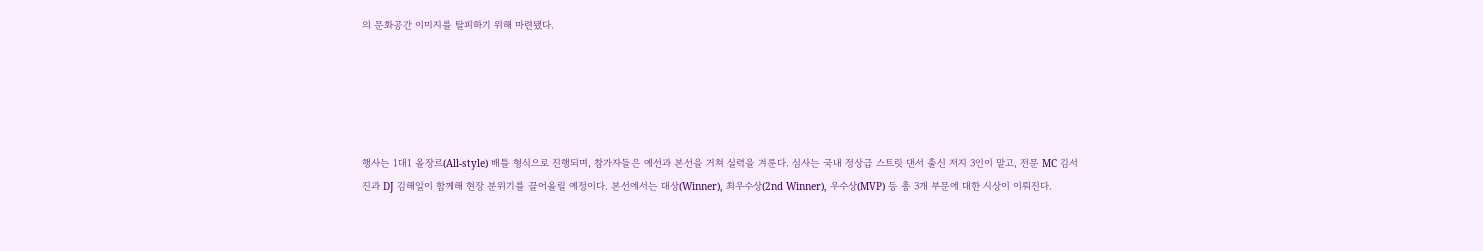의 문화공간 이미지를 탈피하기 위해 마련됐다.





행사는 1대1 올장르(All-style) 배틀 형식으로 진행되며, 참가자들은 예선과 본선을 거쳐 실력을 겨룬다. 심사는 국내 정상급 스트릿 댄서 출신 저지 3인이 맡고, 전문 MC 김서진과 DJ 김해일이 함께해 현장 분위기를 끌어올릴 예정이다. 본선에서는 대상(Winner), 최우수상(2nd Winner), 우수상(MVP) 등 총 3개 부문에 대한 시상이 이뤄진다.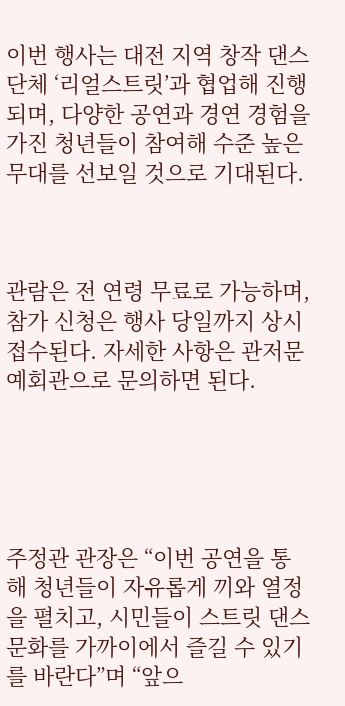이번 행사는 대전 지역 창작 댄스 단체 ‘리얼스트릿’과 협업해 진행되며, 다양한 공연과 경연 경험을 가진 청년들이 참여해 수준 높은 무대를 선보일 것으로 기대된다.



관람은 전 연령 무료로 가능하며, 참가 신청은 행사 당일까지 상시 접수된다. 자세한 사항은 관저문예회관으로 문의하면 된다.





주정관 관장은 “이번 공연을 통해 청년들이 자유롭게 끼와 열정을 펼치고, 시민들이 스트릿 댄스 문화를 가까이에서 즐길 수 있기를 바란다”며 “앞으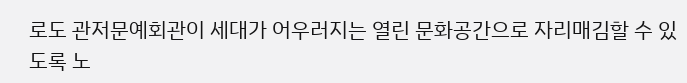로도 관저문예회관이 세대가 어우러지는 열린 문화공간으로 자리매김할 수 있도록 노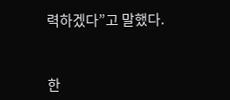력하겠다”고 말했다.



한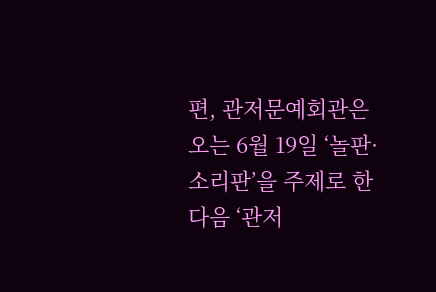편, 관저문예회관은 오는 6월 19일 ‘놀판·소리판’을 주제로 한 다음 ‘관저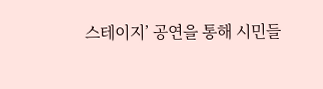스테이지’ 공연을 통해 시민들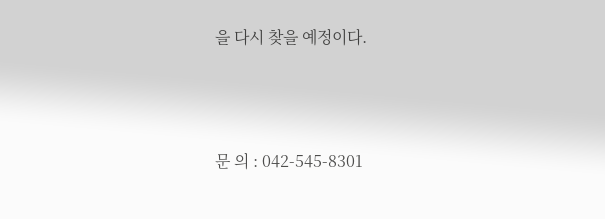을 다시 찾을 예정이다.



문 의 : 042-545-8301